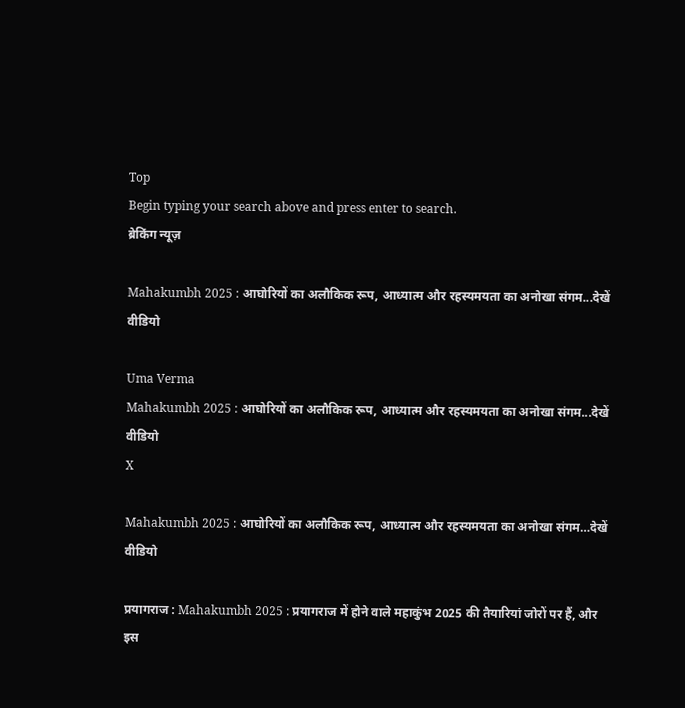Top
Begin typing your search above and press enter to search.
ब्रेकिंग न्यूज़

Mahakumbh 2025 : आघोरियों का अलौकिक रूप, आध्यात्म और रहस्यमयता का अनोखा संगम...देखें वीडियो

Uma Verma
Mahakumbh 2025 : आघोरियों का अलौकिक रूप, आध्यात्म और रहस्यमयता का अनोखा संगम...देखें वीडियो
X

Mahakumbh 2025 : आघोरियों का अलौकिक रूप, आध्यात्म और रहस्यमयता का अनोखा संगम…देखें वीडियो

प्रयागराज : Mahakumbh 2025 : प्रयागराज में होने वाले महाकुंभ 2025 की तैयारियां जोरों पर हैं, और इस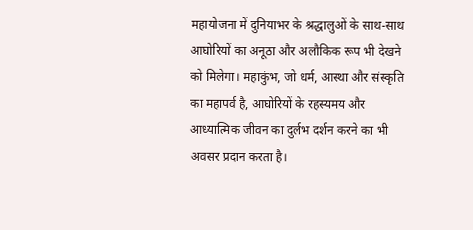महायोजना में दुनियाभर के श्रद्धालुओं के साथ-साथ आघोरियों का अनूठा और अलौकिक रूप भी देखने को मिलेगा। महाकुंभ, जो धर्म, आस्था और संस्कृति का महापर्व है, आघोरियों के रहस्यमय और आध्यात्मिक जीवन का दुर्लभ दर्शन करने का भी अवसर प्रदान करता है।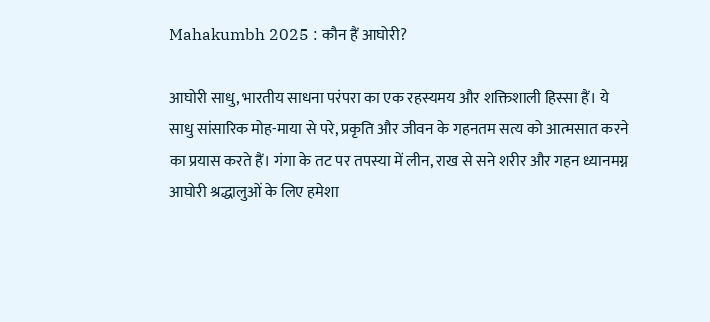Mahakumbh 2025 : कौन हैं आघोरी?

आघोरी साधु, भारतीय साधना परंपरा का एक रहस्यमय और शक्तिशाली हिस्सा हैं। ये साधु सांसारिक मोह-माया से परे, प्रकृति और जीवन के गहनतम सत्य को आत्मसात करने का प्रयास करते हैं। गंगा के तट पर तपस्या में लीन, राख से सने शरीर और गहन ध्यानमग्न आघोरी श्रद्धालुओं के लिए हमेशा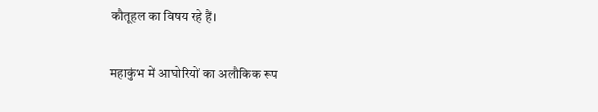कौतूहल का विषय रहे हैं।

महाकुंभ में आघोरियों का अलौकिक रूप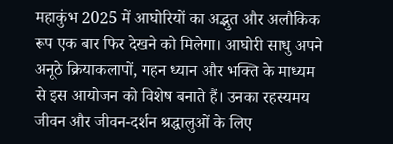महाकुंभ 2025 में आघोरियों का अद्भुत और अलौकिक रूप एक बार फिर देखने को मिलेगा। आघोरी साधु अपने अनूठे क्रियाकलापों, गहन ध्यान और भक्ति के माध्यम से इस आयोजन को विशेष बनाते हैं। उनका रहस्यमय जीवन और जीवन-दर्शन श्रद्धालुओं के लिए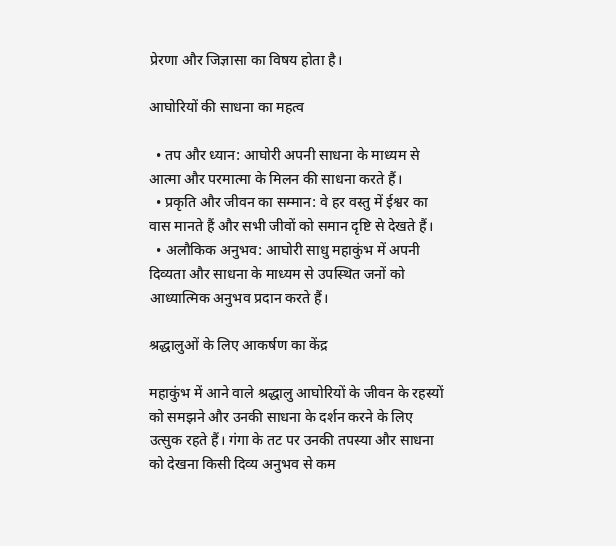प्रेरणा और जिज्ञासा का विषय होता है।

आघोरियों की साधना का महत्व

  • तप और ध्यान: आघोरी अपनी साधना के माध्यम से आत्मा और परमात्मा के मिलन की साधना करते हैं।
  • प्रकृति और जीवन का सम्मान: वे हर वस्तु में ईश्वर का वास मानते हैं और सभी जीवों को समान दृष्टि से देखते हैं।
  • अलौकिक अनुभव: आघोरी साधु महाकुंभ में अपनी दिव्यता और साधना के माध्यम से उपस्थित जनों को आध्यात्मिक अनुभव प्रदान करते हैं।

श्रद्धालुओं के लिए आकर्षण का केंद्र

महाकुंभ में आने वाले श्रद्धालु आघोरियों के जीवन के रहस्यों को समझने और उनकी साधना के दर्शन करने के लिए उत्सुक रहते हैं। गंगा के तट पर उनकी तपस्या और साधना को देखना किसी दिव्य अनुभव से कम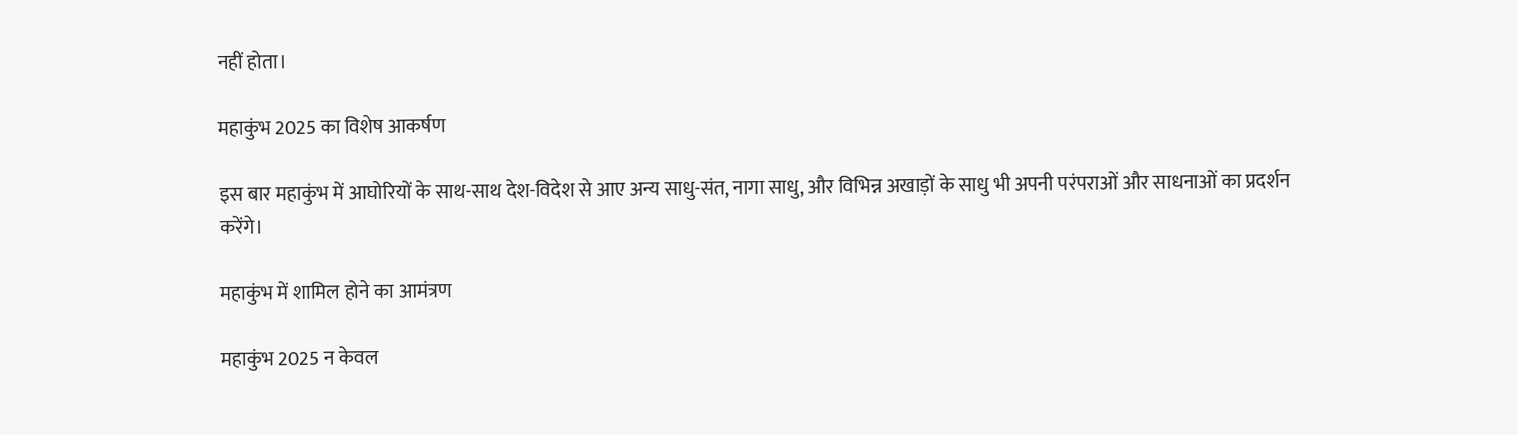नहीं होता।

महाकुंभ 2025 का विशेष आकर्षण

इस बार महाकुंभ में आघोरियों के साथ-साथ देश-विदेश से आए अन्य साधु-संत, नागा साधु, और विभिन्न अखाड़ों के साधु भी अपनी परंपराओं और साधनाओं का प्रदर्शन करेंगे।

महाकुंभ में शामिल होने का आमंत्रण

महाकुंभ 2025 न केवल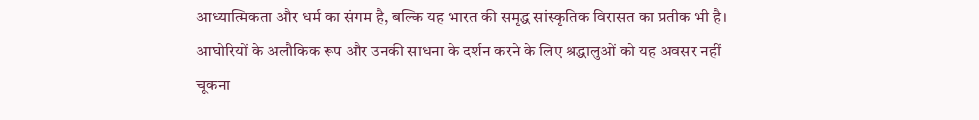आध्यात्मिकता और धर्म का संगम है, बल्कि यह भारत की समृद्ध सांस्कृतिक विरासत का प्रतीक भी है। आघोरियों के अलौकिक रूप और उनकी साधना के दर्शन करने के लिए श्रद्धालुओं को यह अवसर नहीं चूकना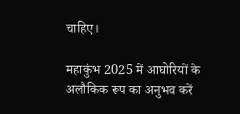चाहिए।

महाकुंभ 2025 में आघोरियों के अलौकिक रूप का अनुभव करें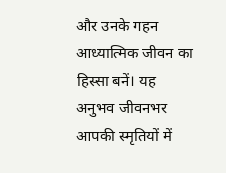और उनके गहन आध्यात्मिक जीवन का हिस्सा बनें। यह अनुभव जीवनभर आपकी स्मृतियों में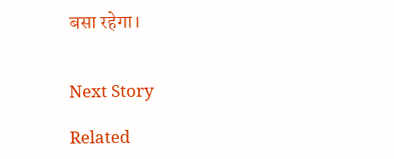बसा रहेगा।


Next Story

Related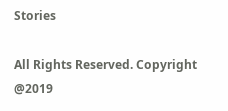Stories

All Rights Reserved. Copyright @2019